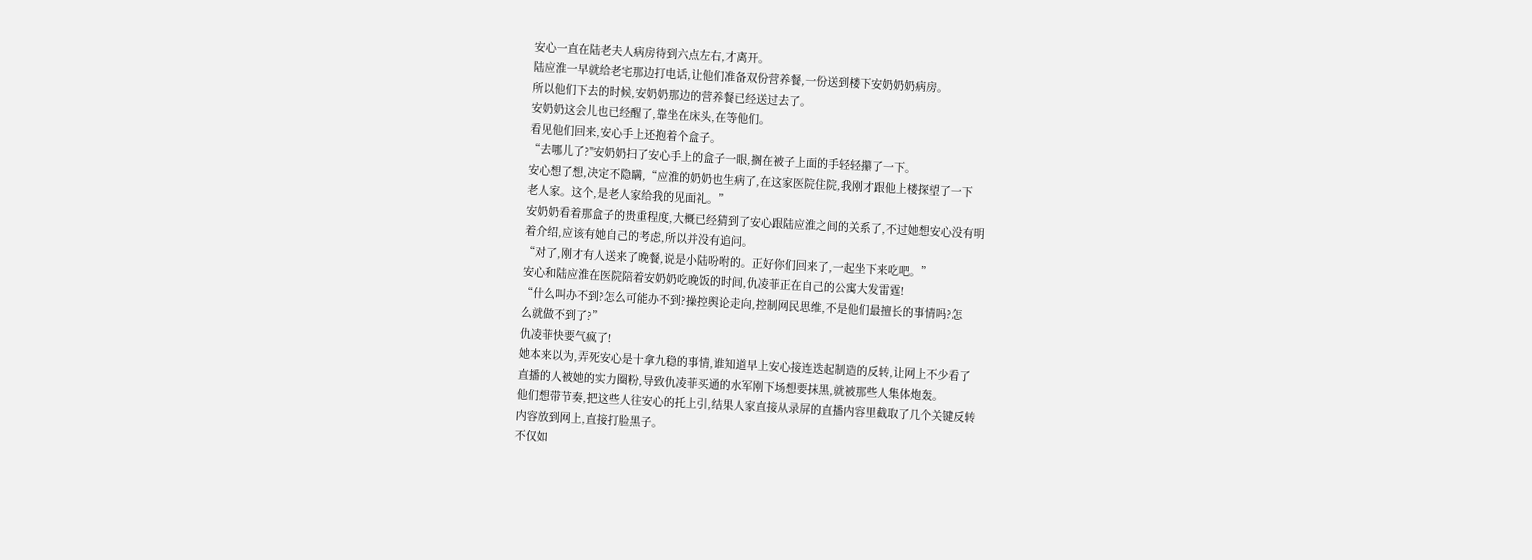安心一直在陆老夫人病房待到六点左右,才离开。
陆应淮一早就给老宅那边打电话,让他们准备双份营养餐,一份送到楼下安奶奶奶病房。
所以他们下去的时候,安奶奶那边的营养餐已经送过去了。
安奶奶这会儿也已经醒了,靠坐在床头,在等他们。
看见他们回来,安心手上还抱着个盒子。
“去哪儿了?"安奶奶扫了安心手上的盒子一眼,搁在被子上面的手轻轻攥了一下。
安心想了想,决定不隐瞒,“应淮的奶奶也生病了,在这家医院住院,我刚才跟他上楼探望了一下
老人家。这个,是老人家给我的见面礼。”
安奶奶看着那盒子的贵重程度,大概已经猜到了安心跟陆应淮之间的关系了,不过她想安心没有明
着介绍,应该有她自己的考虑,所以并没有追问。
“对了,刚才有人送来了晚餐,说是小陆吩咐的。正好你们回来了,一起坐下来吃吧。”
安心和陆应淮在医院陪着安奶奶吃晚饭的时间,仇凌菲正在自己的公寓大发雷霆!
“什么叫办不到?怎么可能办不到?操控舆论走向,控制网民思维,不是他们最擅长的事情吗?怎
么就做不到了?”
仇凌菲快要气疯了!
她本来以为,弄死安心是十拿九稳的事情,谁知道早上安心接连迭起制造的反转,让网上不少看了
直播的人被她的实力圈粉,导致仇凌菲买通的水军刚下场想要抹黑,就被那些人集体炮轰。
他们想带节奏,把这些人往安心的托上引,结果人家直接从录屏的直播内容里截取了几个关键反转
内容放到网上,直接打脸黑子。
不仅如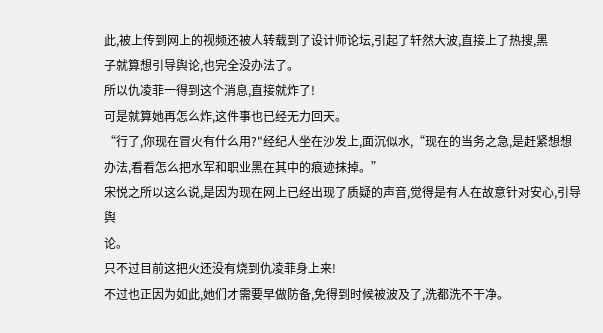此,被上传到网上的视频还被人转载到了设计师论坛,引起了轩然大波,直接上了热搜,黑
子就算想引导舆论,也完全没办法了。
所以仇凌菲一得到这个消息,直接就炸了!
可是就算她再怎么炸,这件事也已经无力回天。
“行了,你现在冒火有什么用?"经纪人坐在沙发上,面沉似水,“现在的当务之急,是赶紧想想
办法,看看怎么把水军和职业黑在其中的痕迹抹掉。”
宋悦之所以这么说,是因为现在网上已经出现了质疑的声音,觉得是有人在故意针对安心,引导舆
论。
只不过目前这把火还没有烧到仇凌菲身上来!
不过也正因为如此,她们才需要早做防备,免得到时候被波及了,洗都洗不干净。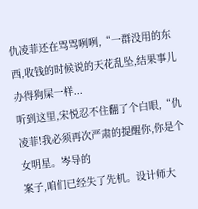仇凌菲还在骂骂咧咧,“一群没用的东西,收钱的时候说的天花乱坠,结果事儿办得狗屎一样...
听到这里,宋悦忍不住翻了个白眼,“仇凌菲!我必须再次严肃的提醒你,你是个女明星。岑导的
案子,咱们已经失了先机。设计师大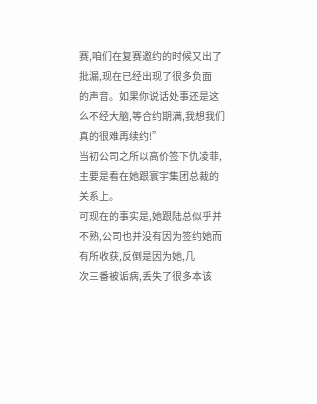赛,咱们在复赛邀约的时候又出了批漏,现在已经出现了很多负面
的声音。如果你说话处事还是这么不经大脑,等合约期满,我想我们真的很难再续约!”
当初公司之所以高价签下仇凌菲,主要是看在她跟寰宇集团总裁的关系上。
可现在的事实是,她跟陆总似乎并不熟,公司也并没有因为签约她而有所收获,反倒是因为她,几
次三番被诟病,丢失了很多本该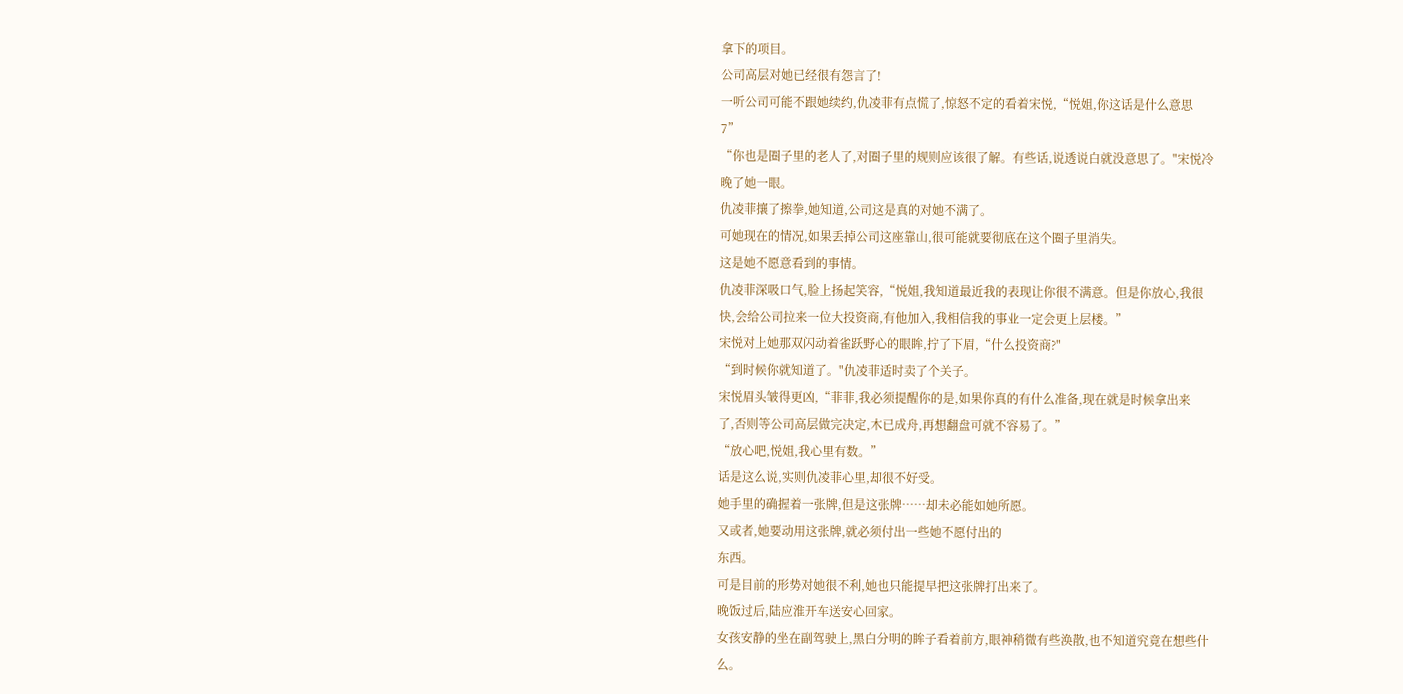拿下的项目。
公司高层对她已经很有怨言了!
一听公司可能不跟她续约,仇凌菲有点慌了,惊怒不定的看着宋悦,“悦姐,你这话是什么意思
7”
“你也是圈子里的老人了,对圈子里的规则应该很了解。有些话,说透说白就没意思了。"宋悦冷
晚了她一眼。
仇凌菲攘了擦拳,她知道,公司这是真的对她不满了。
可她现在的情况,如果丢掉公司这座靠山,很可能就要彻底在这个圈子里消失。
这是她不愿意看到的事情。
仇凌菲深吸口气,脸上扬起笑容,“悦姐,我知道最近我的表现让你很不满意。但是你放心,我很
快,会给公司拉来一位大投资商,有他加入,我相信我的事业一定会更上层楼。”
宋悦对上她那双闪动着雀跃野心的眼眸,拧了下眉,“什么投资商?"
“到时候你就知道了。"仇凌菲适时卖了个关子。
宋悦眉头皱得更凶,“菲菲,我必须提醒你的是,如果你真的有什么准备,现在就是时候拿出来
了,否则等公司高层做完决定,木已成舟,再想翻盘可就不容易了。”
“放心吧,悦姐,我心里有数。”
话是这么说,实则仇凌菲心里,却很不好受。
她手里的确握着一张牌,但是这张牌……却未必能如她所愿。
又或者,她要动用这张牌,就必须付出一些她不愿付出的
东西。
可是目前的形势对她很不利,她也只能提早把这张牌打出来了。
晚饭过后,陆应淮开车送安心回家。
女孩安静的坐在副驾驶上,黑白分明的眸子看着前方,眼神稍微有些涣散,也不知道究竟在想些什
么。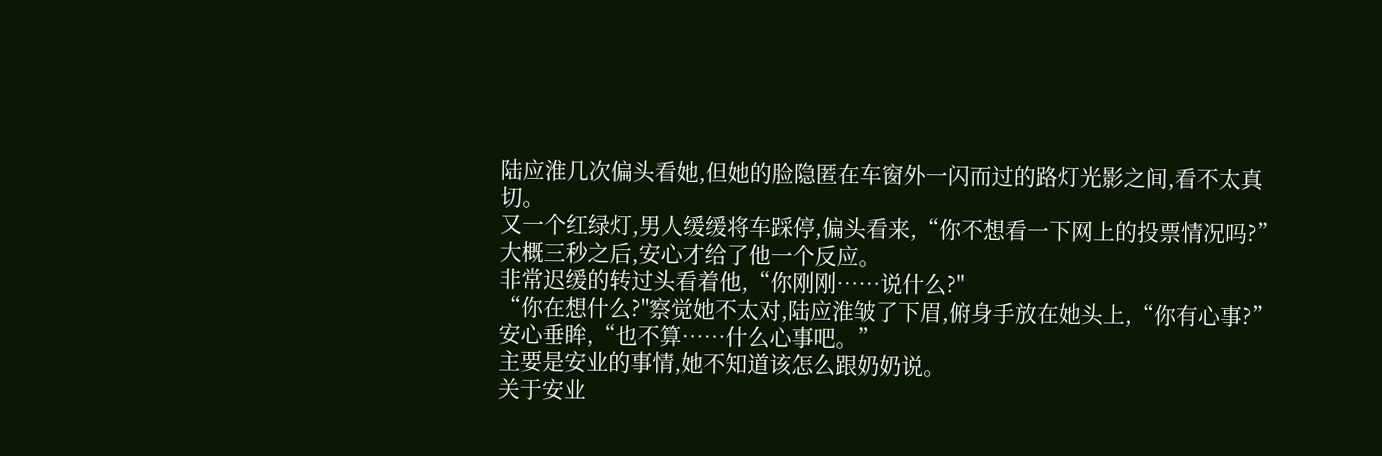陆应淮几次偏头看她,但她的脸隐匿在车窗外一闪而过的路灯光影之间,看不太真切。
又一个红绿灯,男人缓缓将车踩停,偏头看来,“你不想看一下网上的投票情况吗?”
大概三秒之后,安心才给了他一个反应。
非常迟缓的转过头看着他,“你刚刚……说什么?"
“你在想什么?"察觉她不太对,陆应淮皱了下眉,俯身手放在她头上,“你有心事?”
安心垂眸,“也不算……什么心事吧。”
主要是安业的事情,她不知道该怎么跟奶奶说。
关于安业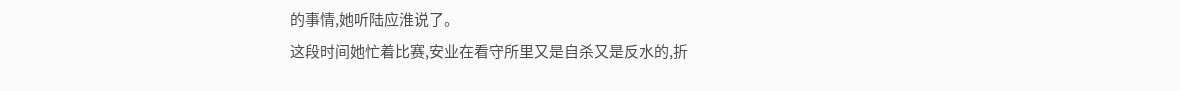的事情,她听陆应淮说了。
这段时间她忙着比赛,安业在看守所里又是自杀又是反水的,折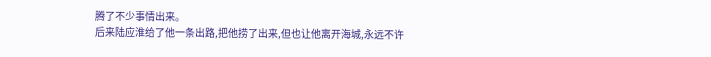腾了不少事情出来。
后来陆应淮给了他一条出路,把他捞了出来,但也让他离开海城,永远不许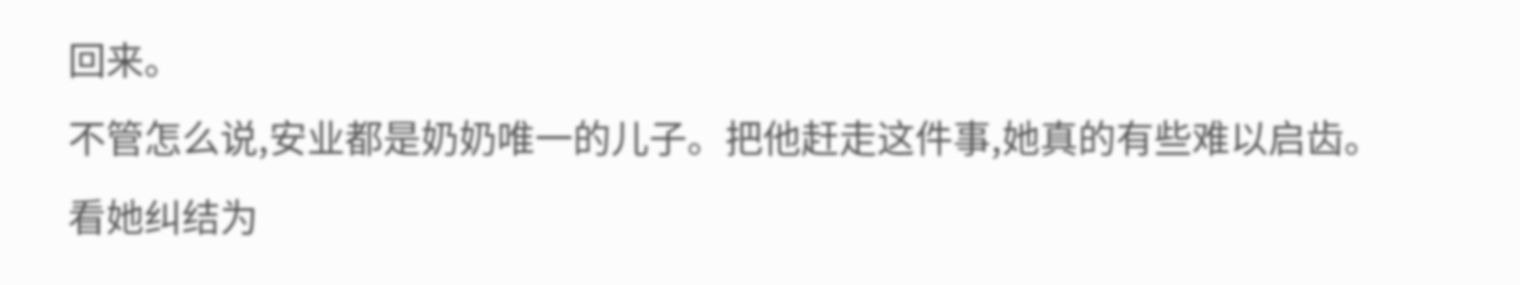回来。
不管怎么说,安业都是奶奶唯一的儿子。把他赶走这件事,她真的有些难以启齿。
看她纠结为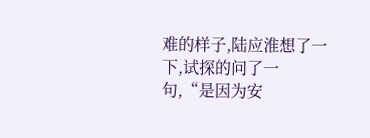难的样子,陆应淮想了一下,试探的问了一句,“是因为安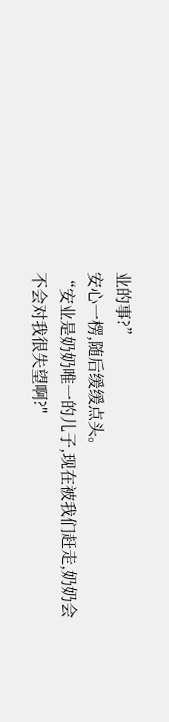业的事?”
安心一楞,随后缓缓点头。
“安业是奶奶唯一的儿子,现在被我们赶走,奶奶会不会对我很失望啊?"